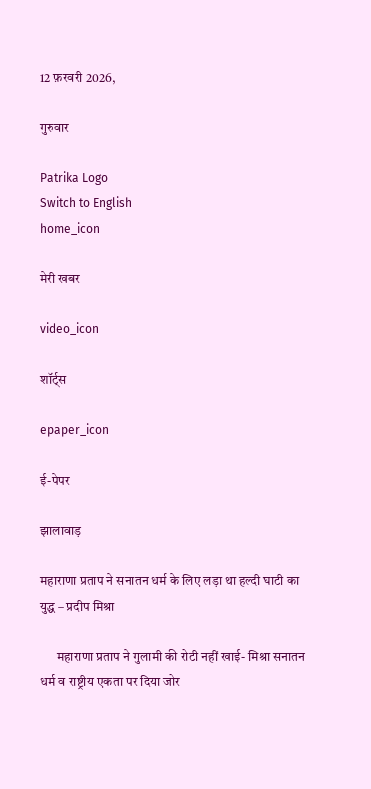12 फ़रवरी 2026,

गुरुवार

Patrika Logo
Switch to English
home_icon

मेरी खबर

video_icon

शॉर्ट्स

epaper_icon

ई-पेपर

झालावाड़

महाराणा प्रताप ने सनातन धर्म के लिए लड़ा था हल्दी घाटी का युद्ध – प्रदीप मिश्रा

      महाराणा प्रताप ने गुलामी की रोटी नहीं खाई- मिश्रा सनातन धर्म व राष्ट्रीय एकता पर दिया जोर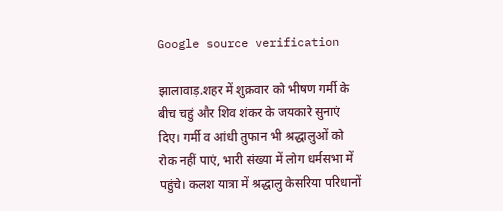Google source verification

झालावाड़.शहर में शुक्रवार को भीषण गर्मी के बीच चहुं और शिव शंकर के जयकारे सुनाएं दिए। गर्मी व आंधी तुफान भी श्रद्धालुओं को रोक नहीं पाएं, भारी संख्या में लोग धर्मसभा में पहुंचे। कलश यात्रा में श्रद्धालु केसरिया परिधानों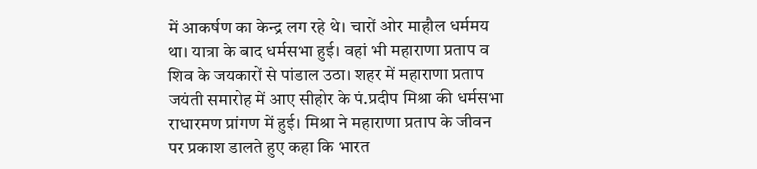में आकर्षण का केन्द्र लग रहे थे। चारों ओर माहौल धर्ममय था। यात्रा के बाद धर्मसभा हुई। वहां भी महाराणा प्रताप व शिव के जयकारों से पांडाल उठा। शहर में महाराणा प्रताप जयंती समारोह में आए सीहोर के पं.प्रदीप मिश्रा की धर्मसभा राधारमण प्रांगण में हुई। मिश्रा ने महाराणा प्रताप के जीवन पर प्रकाश डालते हुए कहा कि भारत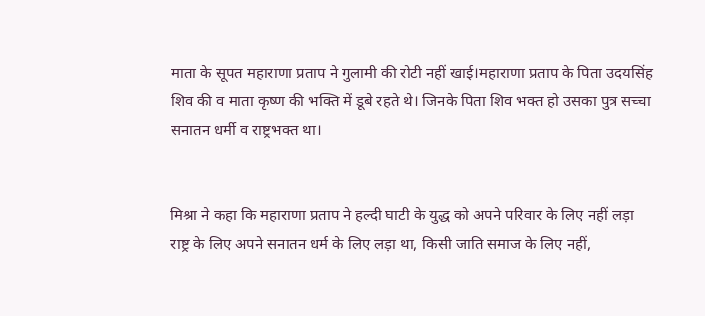माता के सूपत महाराणा प्रताप ने गुलामी की रोटी नहीं खाई।महाराणा प्रताप के पिता उदयसिंह शिव की व माता कृष्ण की भक्ति में डूबे रहते थे। जिनके पिता शिव भक्त हो उसका पुत्र सच्चा सनातन धर्मी व राष्ट्रभक्त था।


मिश्रा ने कहा कि महाराणा प्रताप ने हल्दी घाटी के युद्ध को अपने परिवार के लिए नहीं लड़ा राष्ट्र के लिए अपने सनातन धर्म के लिए लड़ा था, किसी जाति समाज के लिए नहीं,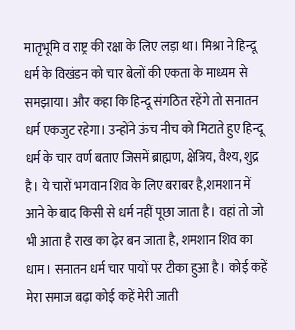मातृभूमि व राष्ट्र की रक्षा के लिए लड़ा था। मिश्रा ने हिन्दू धर्म के विखंडन को चार बेलों की एकता के माध्यम से समझाया। और कहा कि हिन्दू संगठित रहेंगे तो सनातन धर्म एकजुट रहेगा। उन्होंने ऊंच नीच को मिटाते हुए हिन्दू धर्म के चार वर्ण बताए जिसमें ब्राह्मण, क्षेत्रिय, वैश्य, शुद्र है। ये चारों भगवान शिव के लिए बराबर है,शमशान में आने के बाद किसी से धर्म नहीं पूछा जाता है। वहां तो जो भी आता है राख का ढ़ेर बन जाता है, शमशान शिव का धाम। सनातन धर्म चार पायों पर टीका हुआ है। कोई कहें मेरा समाज बढ़ा कोई कहें मेरी जाती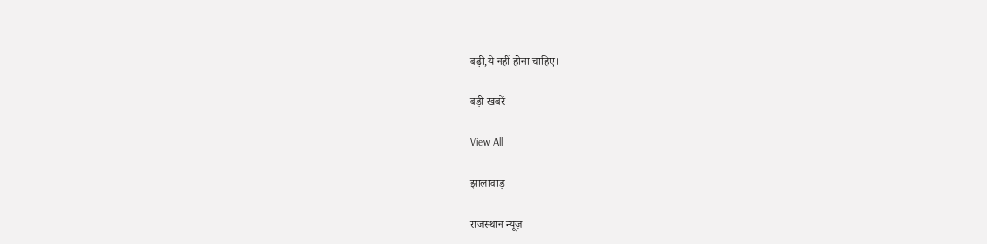बढ़ी,ये नहीं होना चाहिए।

बड़ी खबरें

View All

झालावाड़

राजस्थान न्यूज़